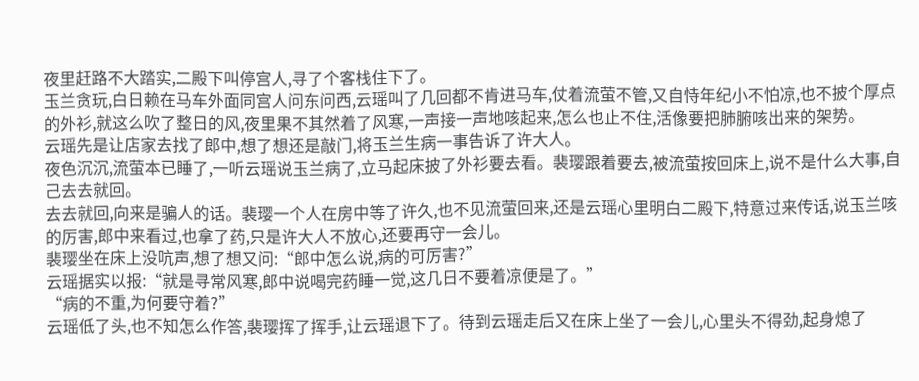夜里赶路不大踏实,二殿下叫停宫人,寻了个客栈住下了。
玉兰贪玩,白日赖在马车外面同宫人问东问西,云瑶叫了几回都不肯进马车,仗着流萤不管,又自恃年纪小不怕凉,也不披个厚点的外衫,就这么吹了整日的风,夜里果不其然着了风寒,一声接一声地咳起来,怎么也止不住,活像要把肺腑咳出来的架势。
云瑶先是让店家去找了郎中,想了想还是敲门,将玉兰生病一事告诉了许大人。
夜色沉沉,流萤本已睡了,一听云瑶说玉兰病了,立马起床披了外衫要去看。裴璎跟着要去,被流萤按回床上,说不是什么大事,自己去去就回。
去去就回,向来是骗人的话。裴璎一个人在房中等了许久,也不见流萤回来,还是云瑶心里明白二殿下,特意过来传话,说玉兰咳的厉害,郎中来看过,也拿了药,只是许大人不放心,还要再守一会儿。
裴璎坐在床上没吭声,想了想又问:“郎中怎么说,病的可厉害?”
云瑶据实以报:“就是寻常风寒,郎中说喝完药睡一觉,这几日不要着凉便是了。”
“病的不重,为何要守着?”
云瑶低了头,也不知怎么作答,裴璎挥了挥手,让云瑶退下了。待到云瑶走后又在床上坐了一会儿,心里头不得劲,起身熄了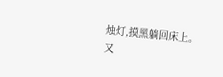烛灯,摸黑躺回床上。
又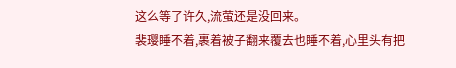这么等了许久,流萤还是没回来。
裴璎睡不着,裹着被子翻来覆去也睡不着,心里头有把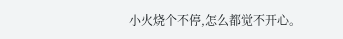小火烧个不停,怎么都觉不开心。